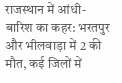राजस्थान में आंधी-बारिश का कहर: भरतपुर और भीलवाड़ा में 2 की मौत, कई जिलों में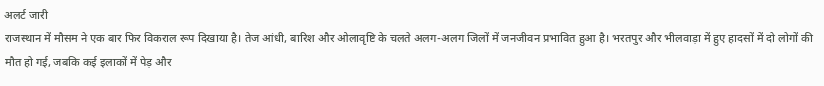अलर्ट जारी
राजस्थान में मौसम ने एक बार फिर विकराल रूप दिखाया है। तेज आंधी, बारिश और ओलावृष्टि के चलते अलग-अलग जिलों में जनजीवन प्रभावित हुआ है। भरतपुर और भीलवाड़ा में हुए हादसों में दो लोगों की मौत हो गई, जबकि कई इलाकों में पेड़ और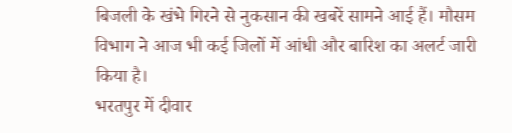बिजली के खंभे गिरने से नुकसान की खबरें सामने आई हैं। मौसम विभाग ने आज भी कई जिलों में आंधी और बारिश का अलर्ट जारी किया है।
भरतपुर में दीवार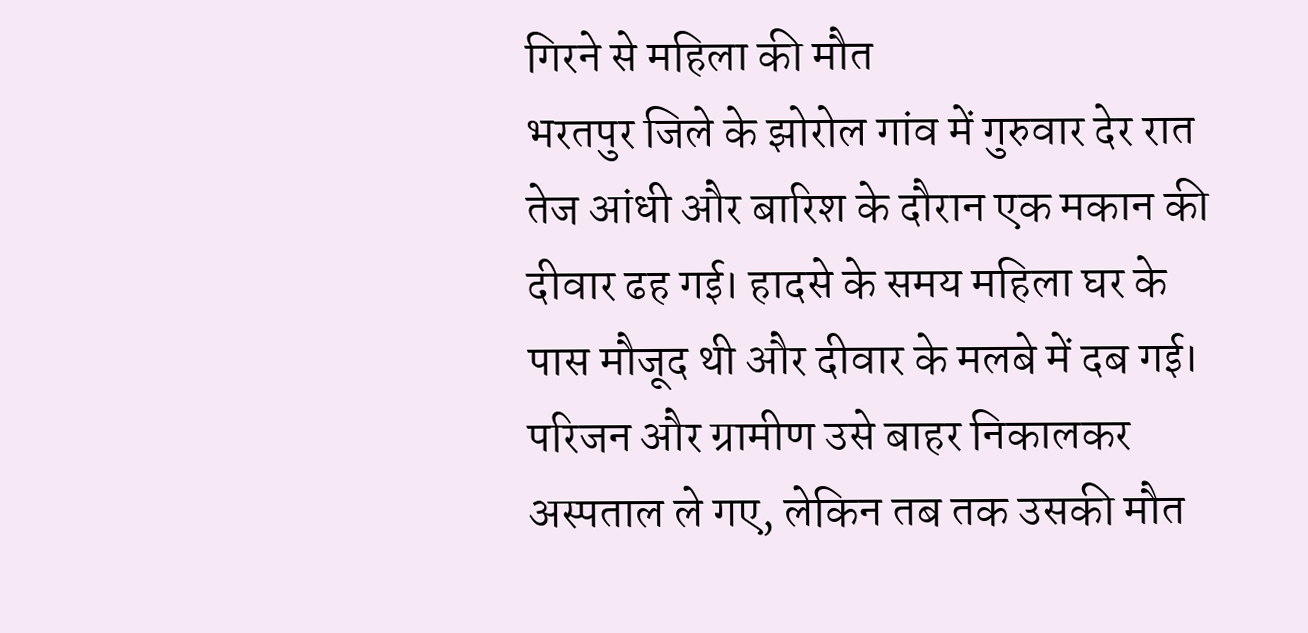गिरने से महिला की मौत
भरतपुर जिले के झोरोल गांव में गुरुवार देर रात तेज आंधी और बारिश के दौरान एक मकान की दीवार ढह गई। हादसे के समय महिला घर के पास मौजूद थी और दीवार के मलबे में दब गई। परिजन और ग्रामीण उसे बाहर निकालकर अस्पताल ले गए, लेकिन तब तक उसकी मौत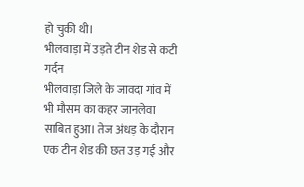हो चुकी थी।
भीलवाड़ा में उड़ते टीन शेड से कटी गर्दन
भीलवाड़ा जिले के जावदा गांव में भी मौसम का कहर जानलेवा साबित हुआ। तेज अंधड़ के दौरान एक टीन शेड की छत उड़ गई और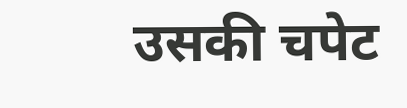उसकी चपेट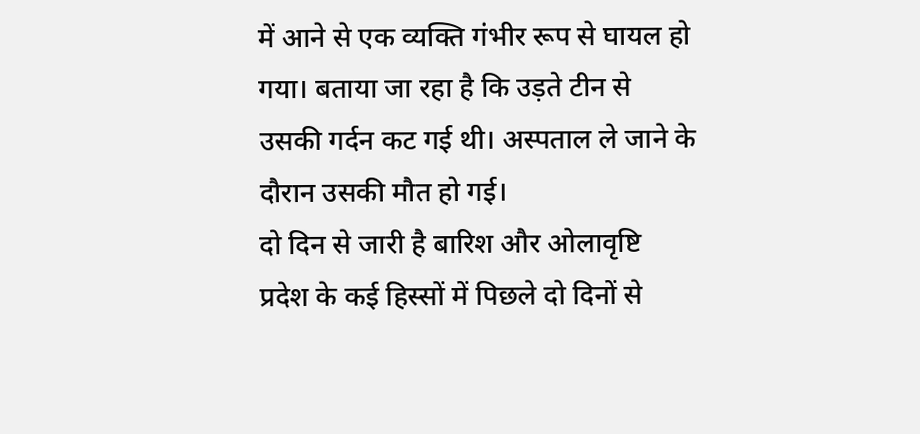में आने से एक व्यक्ति गंभीर रूप से घायल हो गया। बताया जा रहा है कि उड़ते टीन से उसकी गर्दन कट गई थी। अस्पताल ले जाने के दौरान उसकी मौत हो गई।
दो दिन से जारी है बारिश और ओलावृष्टि
प्रदेश के कई हिस्सों में पिछले दो दिनों से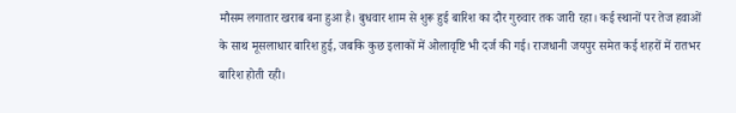मौसम लगातार खराब बना हुआ है। बुधवार शाम से शुरू हुई बारिश का दौर गुरुवार तक जारी रहा। कई स्थानों पर तेज हवाओं के साथ मूसलाधार बारिश हुई, जबकि कुछ इलाकों में ओलावृष्टि भी दर्ज की गई। राजधानी जयपुर समेत कई शहरों में रातभर बारिश होती रही।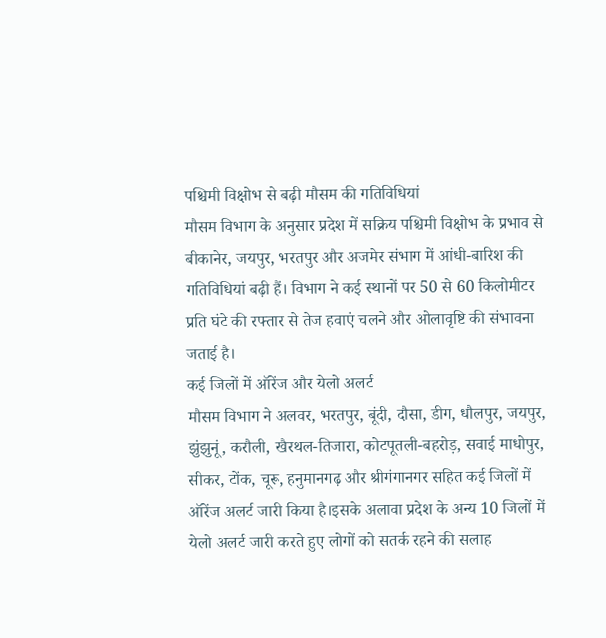पश्चिमी विक्षोभ से बढ़ी मौसम की गतिविधियां
मौसम विभाग के अनुसार प्रदेश में सक्रिय पश्चिमी विक्षोभ के प्रभाव से बीकानेर, जयपुर, भरतपुर और अजमेर संभाग में आंधी-बारिश की गतिविधियां बढ़ी हैं। विभाग ने कई स्थानों पर 50 से 60 किलोमीटर प्रति घंटे की रफ्तार से तेज हवाएं चलने और ओलावृष्टि की संभावना जताई है।
कई जिलों में ऑरेंज और येलो अलर्ट
मौसम विभाग ने अलवर, भरतपुर, बूंदी, दौसा, डीग, धौलपुर, जयपुर, झुंझुनूं, करौली, खैरथल-तिजारा, कोटपूतली-बहरोड़, सवाई माधोपुर, सीकर, टोंक, चूरू, हनुमानगढ़ और श्रीगंगानगर सहित कई जिलों में ऑरेंज अलर्ट जारी किया है।इसके अलावा प्रदेश के अन्य 10 जिलों में येलो अलर्ट जारी करते हुए लोगों को सतर्क रहने की सलाह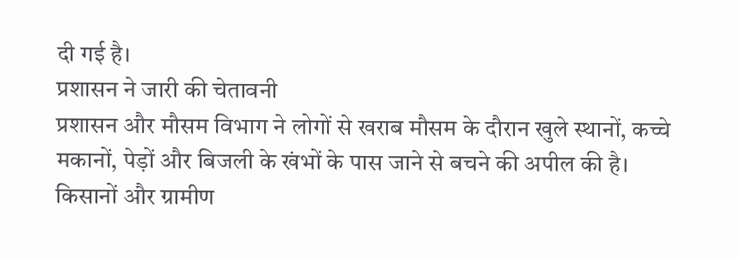दी गई है।
प्रशासन ने जारी की चेतावनी
प्रशासन और मौसम विभाग ने लोगों से खराब मौसम के दौरान खुले स्थानों, कच्चे मकानों, पेड़ों और बिजली के खंभों के पास जाने से बचने की अपील की है। किसानों और ग्रामीण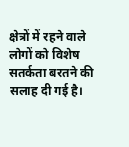क्षेत्रों में रहने वाले लोगों को विशेष सतर्कता बरतने की सलाह दी गई है।